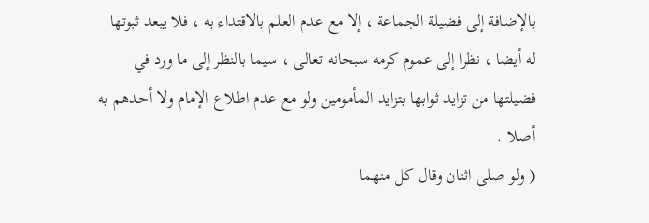بالإضافة إلى فضيلة الجماعة ، إلا مع عدم العلم بالاقتداء به ، فلا يبعد ثبوتها
له أيضا ، نظرا إلى عموم كرمه سبحانه تعالى ، سيما بالنظر إلى ما ورد في
فضيلتها من تزايد ثوابها بتزايد المأمومين ولو مع عدم اطلاع الإمام ولا أحدهم به
أصلا .
( ولو صلى اثنان وقال كل منهما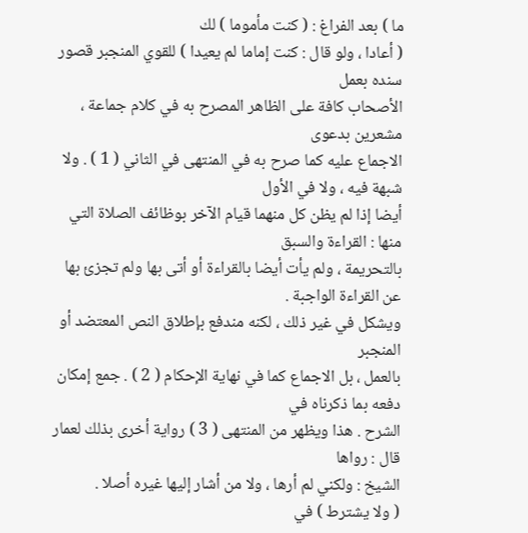ما ) بعد الفراغ : ( كنت مأموما ) لك
( أعادا ، ولو قال : كنت إماما لم يعيدا ) للقوي المنجبر قصور سنده بعمل
الأصحاب كافة على الظاهر المصرح به في كلام جماعة ، مشعرين بدعوى
الاجماع عليه كما صرح به في المنتهى في الثاني ( 1 ) . ولا شبهة فيه ، ولا في الأول
أيضا إذا لم يظن كل منهما قيام الآخر بوظائف الصلاة التي منها : القراءة والسبق
بالتحريمة ، ولم يأت أيضا بالقراءة أو أتى بها ولم تجزئ بها عن القراءة الواجبة .
ويشكل في غير ذلك ، لكنه مندفع بإطلاق النص المعتضد أو المنجبر
بالعمل ، بل الاجماع كما في نهاية الإحكام ( 2 ) . جمع إمكان دفعه بما ذكرناه في
الشرح . هذا ويظهر من المنتهى ( 3 ) رواية أخرى بذلك لعمار قال : رواها
الشيخ : ولكني لم أرها ، ولا من أشار إليها غيره أصلا .
( ولا يشترط ) في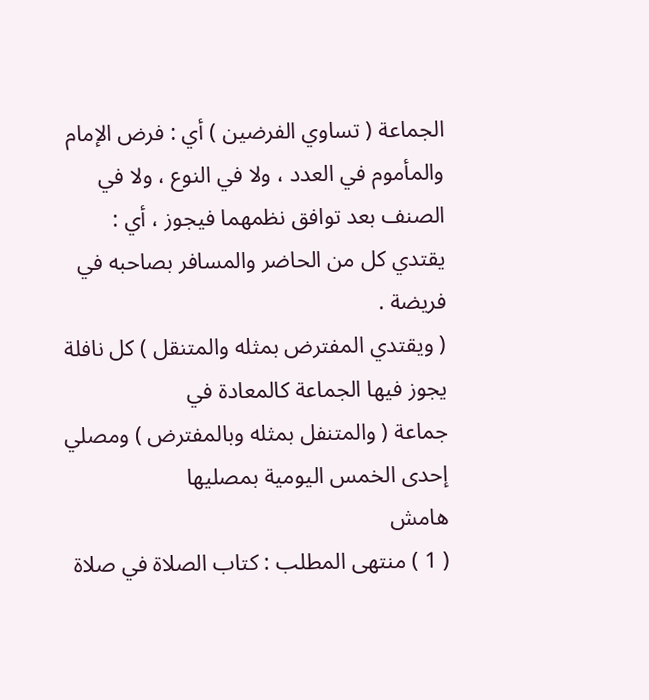الجماعة ( تساوي الفرضين ) أي : فرض الإمام
والمأموم في العدد ، ولا في النوع ، ولا في الصنف بعد توافق نظمهما فيجوز ، أي :
يقتدي كل من الحاضر والمسافر بصاحبه في فريضة .
( ويقتدي المفترض بمثله والمتنقل ) كل نافلة يجوز فيها الجماعة كالمعادة في
جماعة ( والمتنفل بمثله وبالمفترض ) ومصلي إحدى الخمس اليومية بمصليها
هامش
( 1 ) منتهى المطلب : كتاب الصلاة في صلاة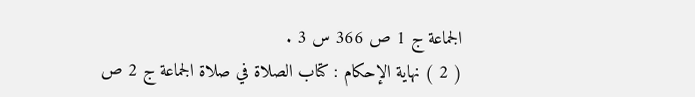الجماعة ج 1 ص 366 س 3 .
( 2 ) نهاية الإحكام : كتاب الصلاة في صلاة الجماعة ج 2 ص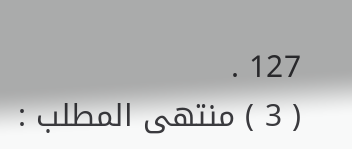127 .
( 3 ) منتهى المطلب :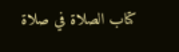كتاب الصلاة في صلاة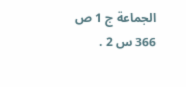الجماعة ج 1 ص 366 س 2 .